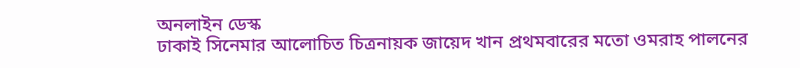অনলাইন ডেস্ক
ঢাকাই সিনেমার আলোচিত চিত্রনায়ক জায়েদ খান প্রথমবারের মতো ওমরাহ পালনের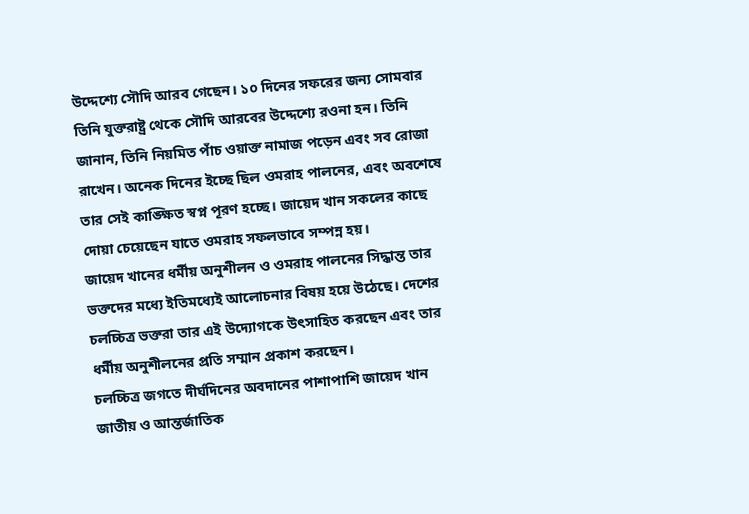উদ্দেশ্যে সৌদি আরব গেছেন। ১০ দিনের সফরের জন্য সোমবার তিনি যুক্তরাষ্ট্র থেকে সৌদি আরবের উদ্দেশ্যে রওনা হন। তিনি জানান, তিনি নিয়মিত পাঁচ ওয়াক্ত নামাজ পড়েন এবং সব রোজা রাখেন। অনেক দিনের ইচ্ছে ছিল ওমরাহ পালনের, এবং অবশেষে তার সেই কাঙ্ক্ষিত স্বপ্ন পূরণ হচ্ছে। জায়েদ খান সকলের কাছে দোয়া চেয়েছেন যাতে ওমরাহ সফলভাবে সম্পন্ন হয়।
জায়েদ খানের ধর্মীয় অনুশীলন ও ওমরাহ পালনের সিদ্ধান্ত তার ভক্তদের মধ্যে ইতিমধ্যেই আলোচনার বিষয় হয়ে উঠেছে। দেশের চলচ্চিত্র ভক্তরা তার এই উদ্যোগকে উৎসাহিত করছেন এবং তার ধর্মীয় অনুশীলনের প্রতি সম্মান প্রকাশ করছেন।
চলচ্চিত্র জগতে দীর্ঘদিনের অবদানের পাশাপাশি জায়েদ খান জাতীয় ও আন্তর্জাতিক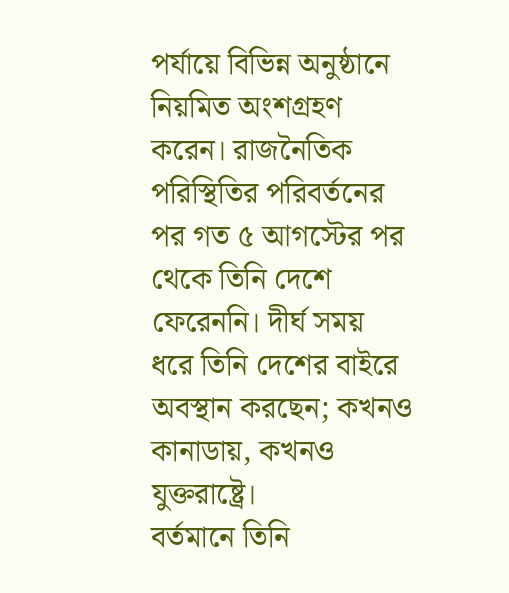পর্যায়ে বিভিন্ন অনুষ্ঠানে নিয়মিত অংশগ্রহণ করেন। রাজনৈতিক পরিস্থিতির পরিবর্তনের পর গত ৫ আগস্টের পর থেকে তিনি দেশে ফেরেননি। দীর্ঘ সময় ধরে তিনি দেশের বাইরে অবস্থান করছেন; কখনও কানাডায়, কখনও যুক্তরাষ্ট্রে।
বর্তমানে তিনি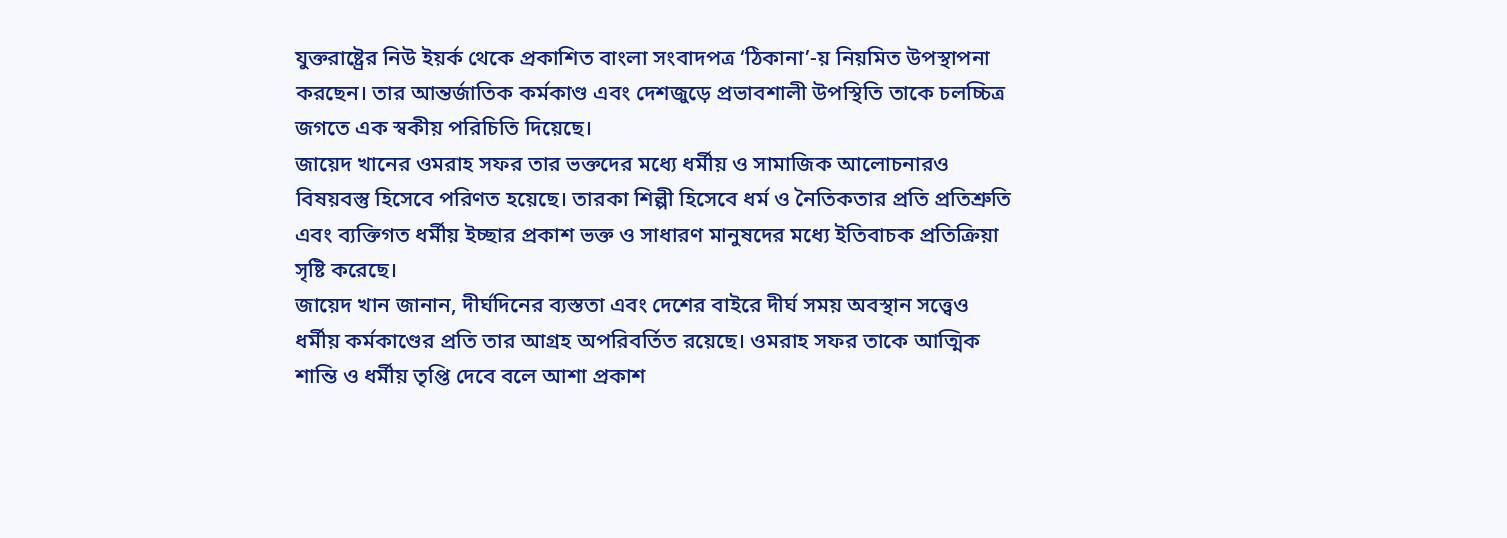যুক্তরাষ্ট্রের নিউ ইয়র্ক থেকে প্রকাশিত বাংলা সংবাদপত্র ‘ঠিকানা’-য় নিয়মিত উপস্থাপনা করছেন। তার আন্তর্জাতিক কর্মকাণ্ড এবং দেশজুড়ে প্রভাবশালী উপস্থিতি তাকে চলচ্চিত্র জগতে এক স্বকীয় পরিচিতি দিয়েছে।
জায়েদ খানের ওমরাহ সফর তার ভক্তদের মধ্যে ধর্মীয় ও সামাজিক আলোচনারও বিষয়বস্তু হিসেবে পরিণত হয়েছে। তারকা শিল্পী হিসেবে ধর্ম ও নৈতিকতার প্রতি প্রতিশ্রুতি এবং ব্যক্তিগত ধর্মীয় ইচ্ছার প্রকাশ ভক্ত ও সাধারণ মানুষদের মধ্যে ইতিবাচক প্রতিক্রিয়া সৃষ্টি করেছে।
জায়েদ খান জানান, দীর্ঘদিনের ব্যস্ততা এবং দেশের বাইরে দীর্ঘ সময় অবস্থান সত্ত্বেও ধর্মীয় কর্মকাণ্ডের প্রতি তার আগ্রহ অপরিবর্তিত রয়েছে। ওমরাহ সফর তাকে আত্মিক শান্তি ও ধর্মীয় তৃপ্তি দেবে বলে আশা প্রকাশ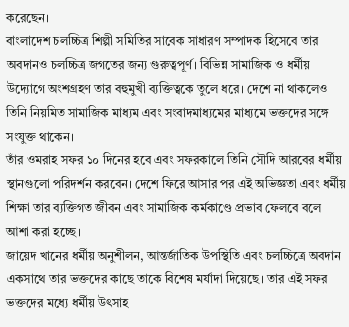করেছেন।
বাংলাদেশ চলচ্চিত্র শিল্পী সমিতির সাবেক সাধারণ সম্পাদক হিসেবে তার অবদানও চলচ্চিত্র জগতের জন্য গুরুত্বপূর্ণ। বিভিন্ন সামাজিক ও ধর্মীয় উদ্যোগে অংশগ্রহণ তার বহুমুখী ব্যক্তিত্বকে তুলে ধরে। দেশে না থাকলেও তিনি নিয়মিত সামাজিক মাধ্যম এবং সংবাদমাধ্যমের মাধ্যমে ভক্তদের সঙ্গে সংযুক্ত থাকেন।
তাঁর ওমরাহ সফর ১০ দিনের হবে এবং সফরকালে তিনি সৌদি আরবের ধর্মীয় স্থানগুলো পরিদর্শন করবেন। দেশে ফিরে আসার পর এই অভিজ্ঞতা এবং ধর্মীয় শিক্ষা তার ব্যক্তিগত জীবন এবং সামাজিক কর্মকাণ্ডে প্রভাব ফেলবে বলে আশা করা হচ্ছে।
জায়েদ খানের ধর্মীয় অনুশীলন, আন্তর্জাতিক উপস্থিতি এবং চলচ্চিত্রে অবদান একসাথে তার ভক্তদের কাছে তাকে বিশেষ মর্যাদা দিয়েছে। তার এই সফর ভক্তদের মধ্যে ধর্মীয় উৎসাহ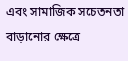এবং সামাজিক সচেতনতা বাড়ানোর ক্ষেত্রে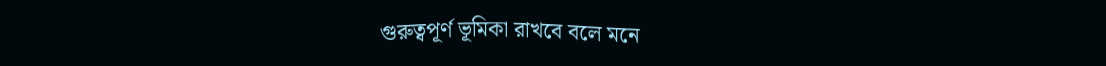গুরুত্বপূর্ণ ভূমিকা রাখবে বলে মনে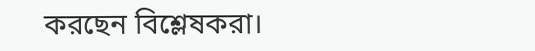করছেন বিশ্লেষকরা।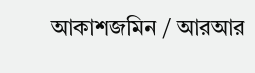আকাশজমিন / আরআর